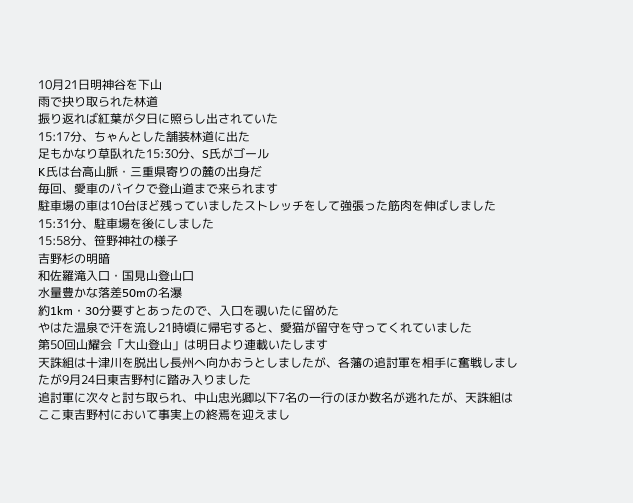10月21日明神谷を下山
雨で抉り取られた林道
振り返れば紅葉が夕日に照らし出されていた
15:17分、ちゃんとした舗装林道に出た
足もかなり草臥れた15:30分、S氏がゴール
K氏は台高山脈・三重県寄りの麓の出身だ
毎回、愛車のバイクで登山道まで来られます
駐車場の車は10台ほど残っていましたストレッチをして強張った筋肉を伸ばしました
15:31分、駐車場を後にしました
15:58分、笹野神社の様子
吉野杉の明暗
和佐羅滝入口・国見山登山口
水量豊かな落差50mの名瀑
約1km・30分要すとあったので、入口を覗いたに留めた
やはた温泉で汗を流し21時頃に帰宅すると、愛猫が留守を守ってくれていました
第50回山耀会「大山登山」は明日より連載いたします
天誅組は十津川を脱出し長州へ向かおうとしましたが、各藩の追討軍を相手に奮戦しましたが9月24日東吉野村に踏み入りました
追討軍に次々と討ち取られ、中山忠光卿以下7名の一行のほか数名が逃れたが、天誅組はここ東吉野村において事実上の終焉を迎えまし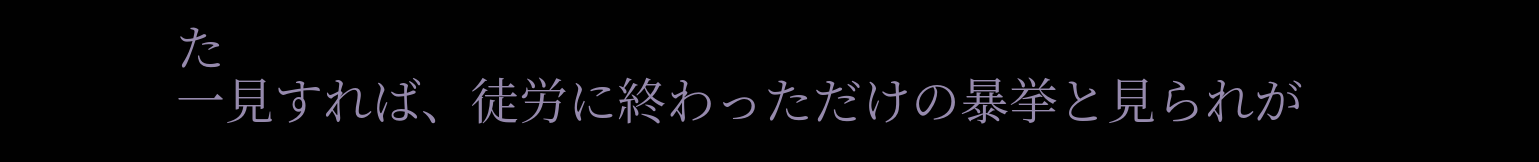た
一見すれば、徒労に終わっただけの暴挙と見られが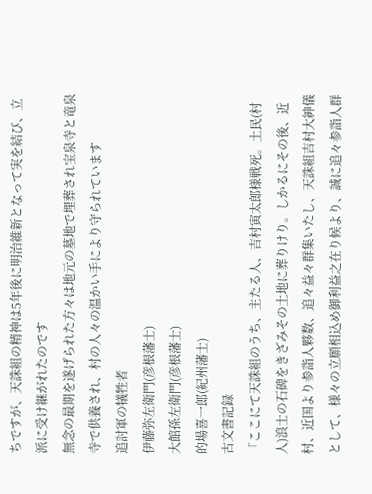ちですが、天誅組の精神は5年後に明治維新となって実を結び、立派に受け継がれたのです
無念の最期を遂げられた方々は地元の墓地で埋葬され宝泉寺と竜泉寺で供養され、村の人々の温かい手により守られています
追討軍の犠牲者
伊藤弥左衛門(彦根藩士)
大館孫左衛門(彦根藩士)
的場喜一郎(紀州藩士)
古文書記録
「ここにて天誅組のうち、主たる人、吉村寅太郎様戦死。土民(村人)浪士の石碑をきざみその土地に葬りけり。しかるにその後、近村、近国より参詣人夥数、追々益々群集いたし、天誅組吉村大紳儀として、様々の立願相込め御利益之在り候より、誠に追々参詣人群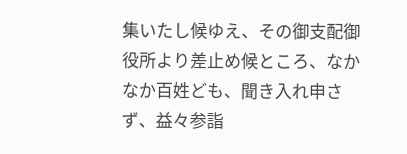集いたし候ゆえ、その御支配御役所より差止め候ところ、なかなか百姓ども、聞き入れ申さず、益々参詣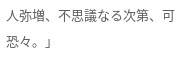人弥増、不思議なる次第、可恐々。」